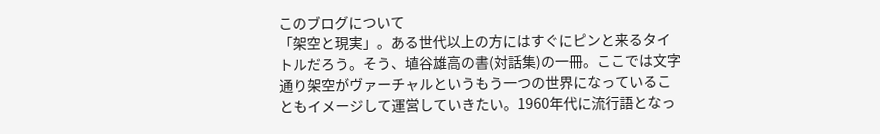このブログについて
「架空と現実」。ある世代以上の方にはすぐにピンと来るタイトルだろう。そう、埴谷雄高の書(対話集)の一冊。ここでは文字通り架空がヴァーチャルというもう一つの世界になっていることもイメージして運営していきたい。1960年代に流行語となっ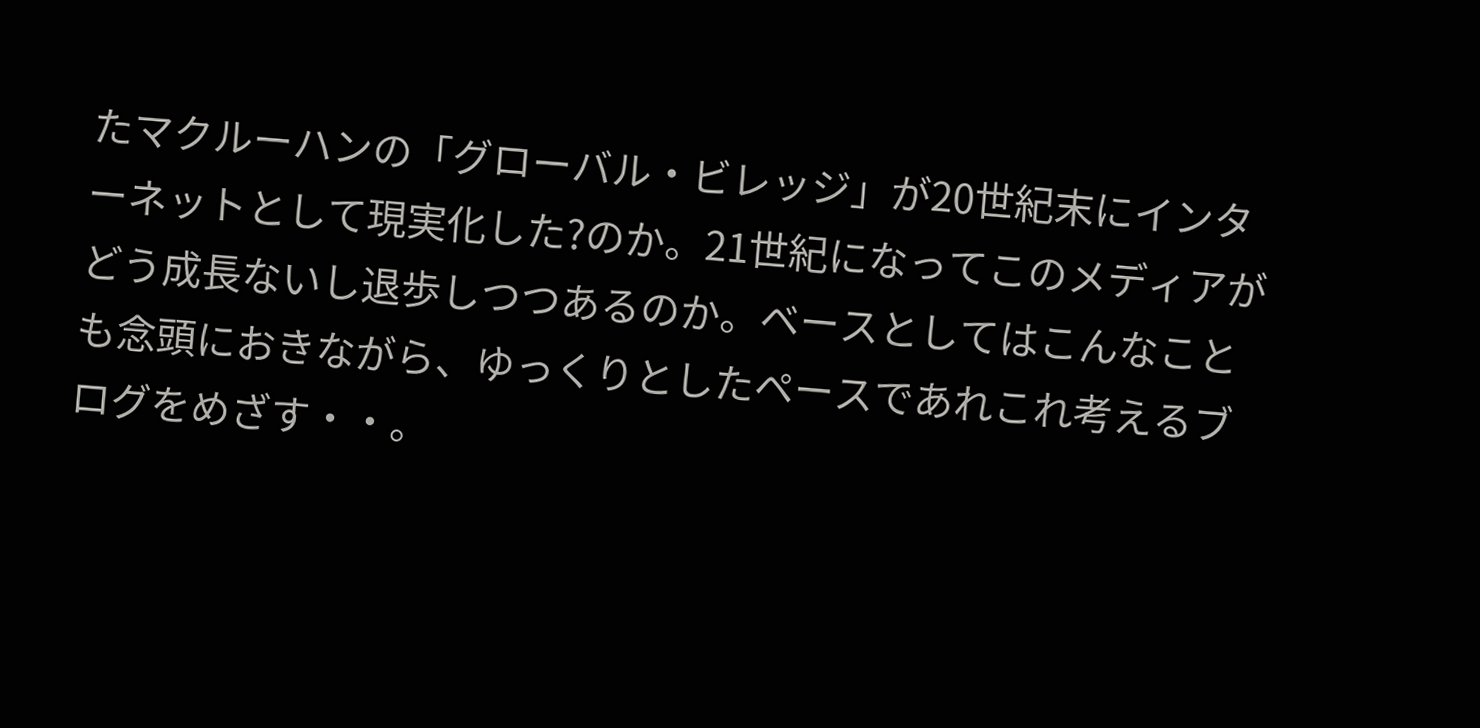たマクルーハンの「グローバル・ビレッジ」が20世紀末にインターネットとして現実化した?のか。21世紀になってこのメディアがどう成長ないし退歩しつつあるのか。ベースとしてはこんなことも念頭におきながら、ゆっくりとしたペースであれこれ考えるブログをめざす・・。